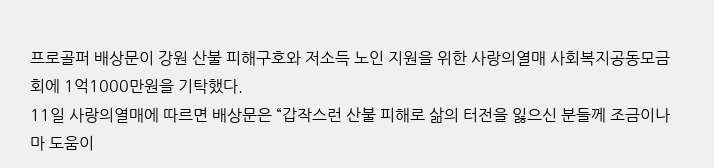프로골퍼 배상문이 강원 산불 피해구호와 저소득 노인 지원을 위한 사랑의열매 사회복지공동모금회에 1억1000만원을 기탁했다.
11일 사랑의열매에 따르면 배상문은 “갑작스런 산불 피해로 삶의 터전을 잃으신 분들께 조금이나마 도움이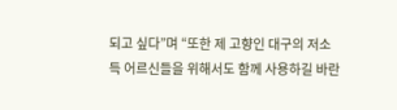되고 싶다”며 “또한 제 고향인 대구의 저소득 어르신들을 위해서도 함께 사용하길 바란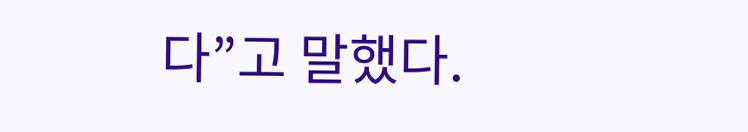다”고 말했다.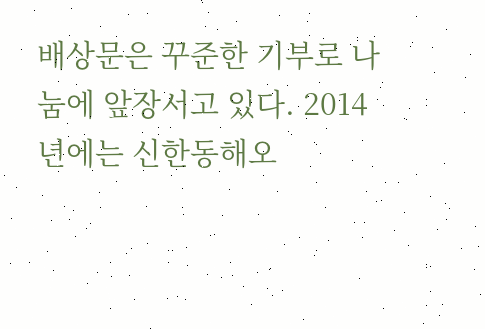배상문은 꾸준한 기부로 나눔에 앞장서고 있다. 2014년에는 신한동해오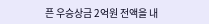픈 우승상금 2억원 전액을 내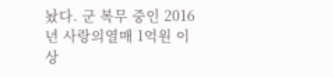놨다. 군 복무 중인 2016년 사랑의열매 1억원 이상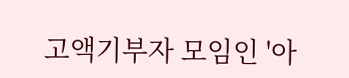고액기부자 모임인 '아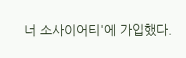너 소사이어티'에 가입했다.